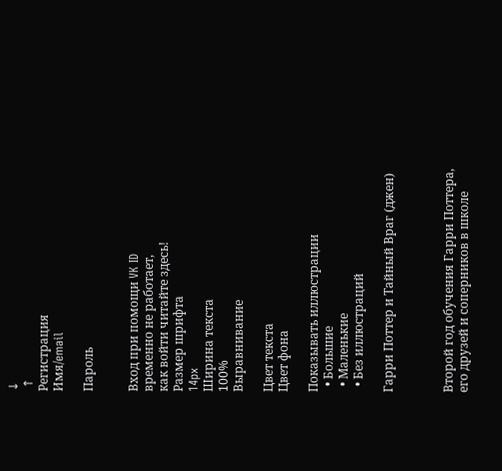↓
 ↑
Регистрация
Имя/email

Пароль


Вход при помощи VK ID
временно не работает,
как войти читайте здесь!
Размер шрифта
14px
Ширина текста
100%
Выравнивание

Цвет текста
Цвет фона

Показывать иллюстрации
  • Большие
  • Маленькие
  • Без иллюстраций

Гарри Поттер и Тайный Враг (джен)



Второй год обучения Гарри Поттера, его друзей и соперников в школе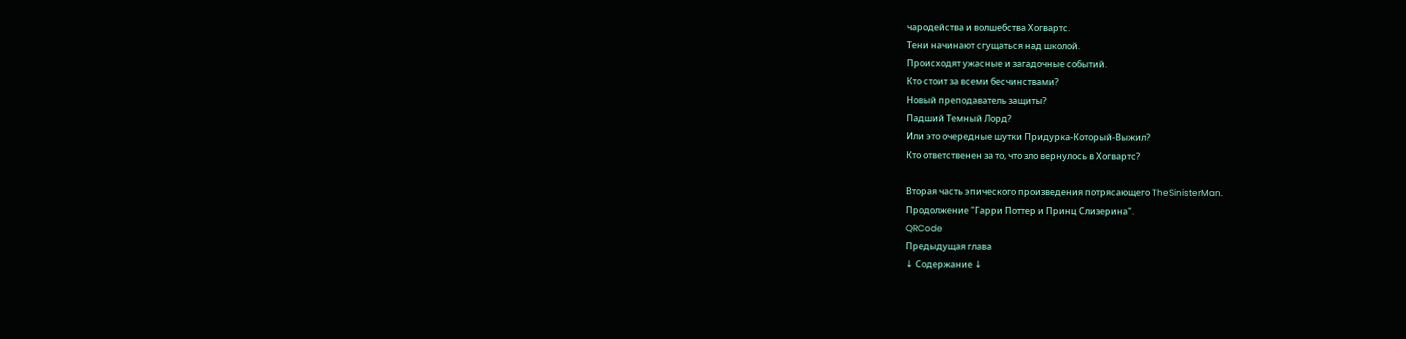чародейства и волшебства Хогвартс.
Тени начинают сгущаться над школой.
Происходят ужасные и загадочные событий.
Кто стоит за всеми бесчинствами?
Новый преподаватель защиты?
Падший Темный Лорд?
Или это очередные шутки Придурка-Который-Выжил?
Кто ответственен за то, что зло вернулось в Хогвартс?

Вторая часть эпического произведения потрясающего TheSinisterMan.
Продолжение "Гарри Поттер и Принц Слизерина".
QRCode
Предыдущая глава
↓ Содержание ↓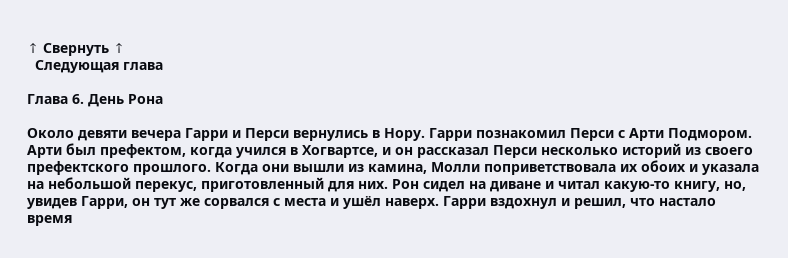↑ Свернуть ↑
  Следующая глава

Глава 6. День Рона

Около девяти вечера Гарри и Перси вернулись в Нору. Гарри познакомил Перси с Арти Подмором. Арти был префектом, когда учился в Хогвартсе, и он рассказал Перси несколько историй из своего префектского прошлого. Когда они вышли из камина, Молли поприветствовала их обоих и указала на небольшой перекус, приготовленный для них. Рон сидел на диване и читал какую-то книгу, но, увидев Гарри, он тут же сорвался с места и ушёл наверх. Гарри вздохнул и решил, что настало время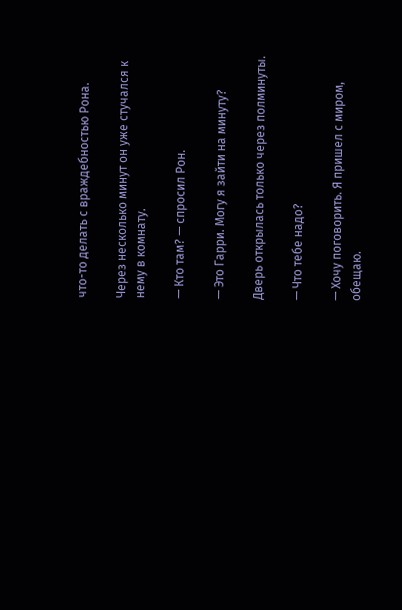что-то делать с враждебностью Рона.

Через несколько минут он уже стучался к нему в комнату.

— Кто там? — спросил Рон.

— Это Гарри. Могу я зайти на минуту?

Дверь открылась только через полминуты.

— Что тебе надо?

— Хочу поговорить. Я пришел с миром, обещаю.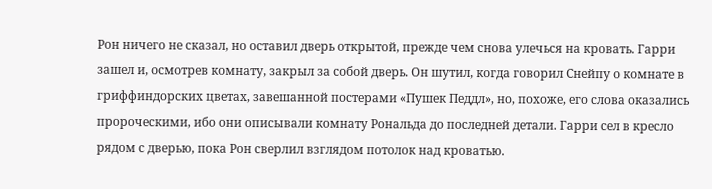Рон ничего не сказал, но оставил дверь открытой, прежде чем снова улечься на кровать. Гарри зашел и, осмотрев комнату, закрыл за собой дверь. Он шутил, когда говорил Снейпу о комнате в гриффиндорских цветах, завешанной постерами «Пушек Педдл», но, похоже, его слова оказались пророческими, ибо они описывали комнату Рональда до последней детали. Гарри сел в кресло рядом с дверью, пока Рон сверлил взглядом потолок над кроватью.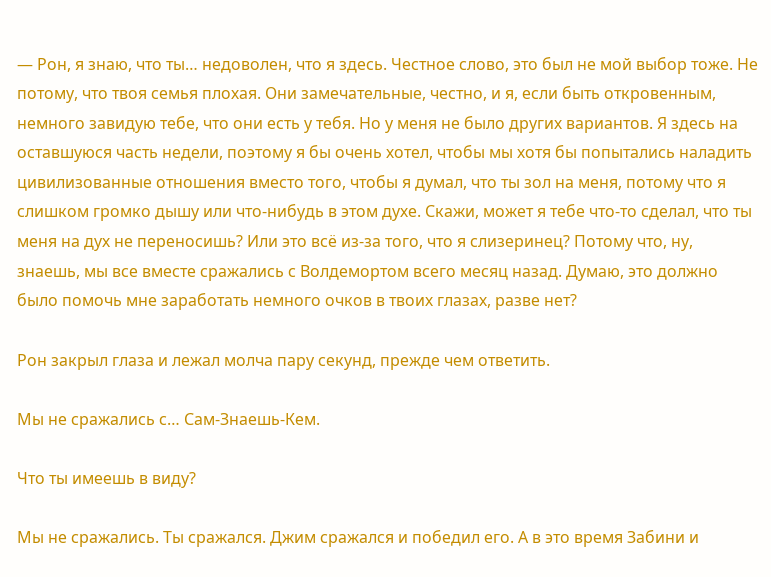— Рон, я знаю, что ты… недоволен, что я здесь. Честное слово, это был не мой выбор тоже. Не потому, что твоя семья плохая. Они замечательные, честно, и я, если быть откровенным, немного завидую тебе, что они есть у тебя. Но у меня не было других вариантов. Я здесь на оставшуюся часть недели, поэтому я бы очень хотел, чтобы мы хотя бы попытались наладить цивилизованные отношения вместо того, чтобы я думал, что ты зол на меня, потому что я слишком громко дышу или что-нибудь в этом духе. Скажи, может я тебе что-то сделал, что ты меня на дух не переносишь? Или это всё из-за того, что я слизеринец? Потому что, ну, знаешь, мы все вместе сражались с Волдемортом всего месяц назад. Думаю, это должно было помочь мне заработать немного очков в твоих глазах, разве нет?

Рон закрыл глаза и лежал молча пару секунд, прежде чем ответить.

Мы не сражались с… Сам-Знаешь-Кем.

Что ты имеешь в виду?

Мы не сражались. Ты сражался. Джим сражался и победил его. А в это время Забини и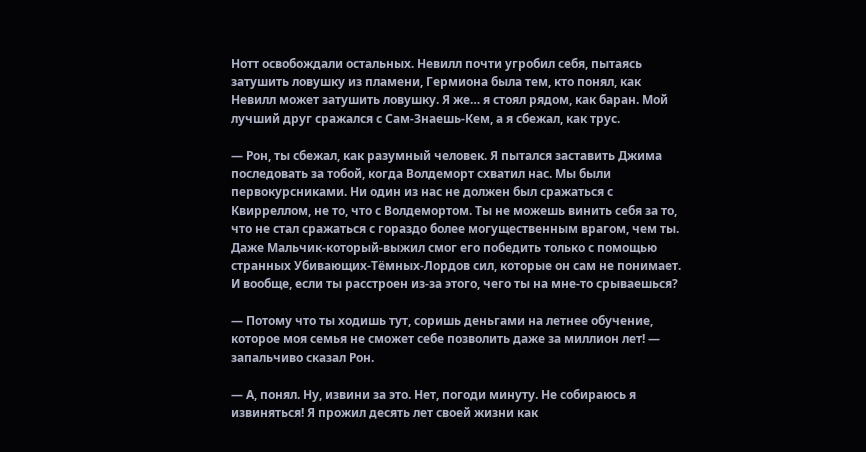Нотт освобождали остальных. Невилл почти угробил себя, пытаясь затушить ловушку из пламени, Гермиона была тем, кто понял, как Невилл может затушить ловушку. Я же… я стоял рядом, как баран. Мой лучший друг сражался с Сам-Знаешь-Кем, а я сбежал, как трус.

— Рон, ты сбежал, как разумный человек. Я пытался заставить Джима последовать за тобой, когда Волдеморт схватил нас. Мы были первокурсниками. Ни один из нас не должен был сражаться с Квирреллом, не то, что с Волдемортом. Ты не можешь винить себя за то, что не стал сражаться с гораздо более могущественным врагом, чем ты. Даже Мальчик-который-выжил смог его победить только с помощью странных Убивающих-Тëмных-Лордов сил, которые он сам не понимает. И вообще, если ты расстроен из-за этого, чего ты на мне-то срываешься?

— Потому что ты ходишь тут, соришь деньгами на летнее обучение, которое моя семья не сможет себе позволить даже за миллион лет! — запальчиво сказал Рон.

— А, понял. Ну, извини за это. Нет, погоди минуту. Не собираюсь я извиняться! Я прожил десять лет своей жизни как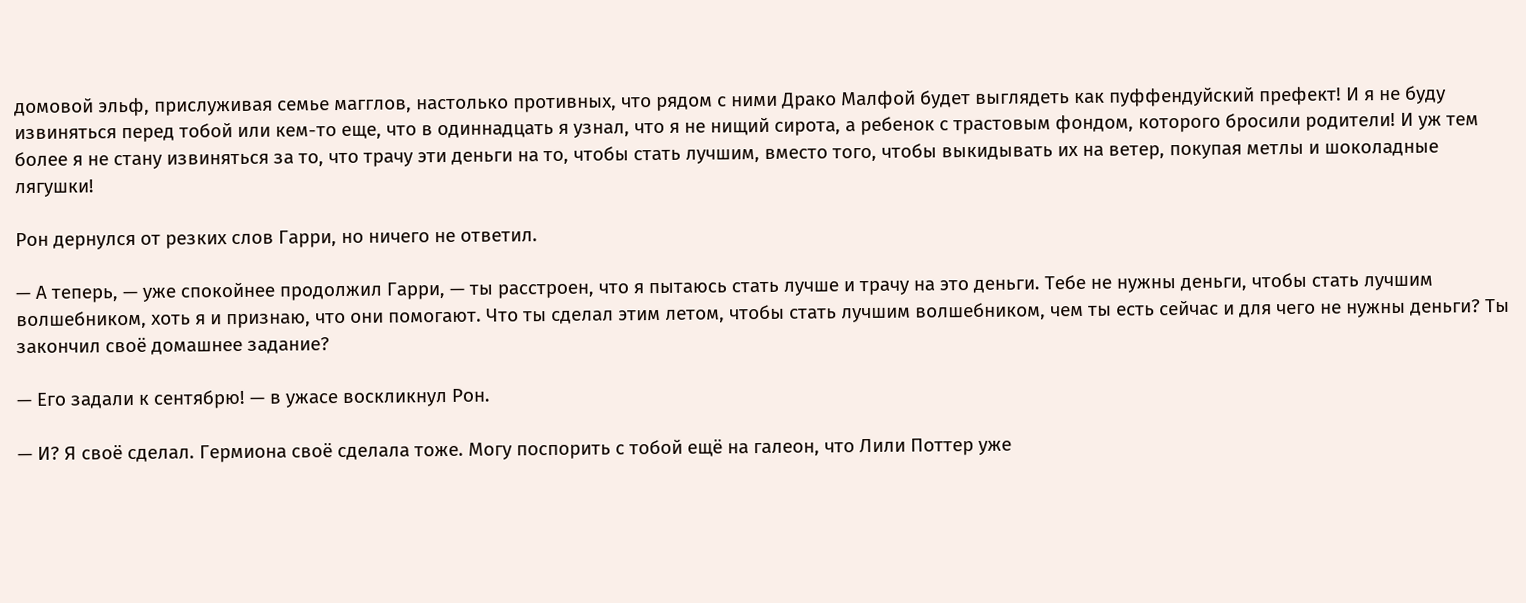домовой эльф, прислуживая семье магглов, настолько противных, что рядом с ними Драко Малфой будет выглядеть как пуффендуйский префект! И я не буду извиняться перед тобой или кем-то еще, что в одиннадцать я узнал, что я не нищий сирота, а ребенок с трастовым фондом, которого бросили родители! И уж тем более я не стану извиняться за то, что трачу эти деньги на то, чтобы стать лучшим, вместо того, чтобы выкидывать их на ветер, покупая метлы и шоколадные лягушки!

Рон дернулся от резких слов Гарри, но ничего не ответил.

— А теперь, — уже спокойнее продолжил Гарри, — ты расстроен, что я пытаюсь стать лучше и трачу на это деньги. Тебе не нужны деньги, чтобы стать лучшим волшебником, хоть я и признаю, что они помогают. Что ты сделал этим летом, чтобы стать лучшим волшебником, чем ты есть сейчас и для чего не нужны деньги? Ты закончил своё домашнее задание?

— Его задали к сентябрю! — в ужасе воскликнул Рон.

— И? Я своё сделал. Гермиона своё сделала тоже. Могу поспорить с тобой ещё на галеон, что Лили Поттер уже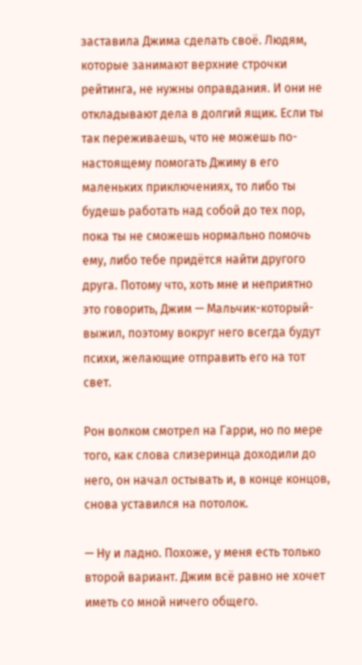заставила Джима сделать своё. Людям, которые занимают верхние строчки рейтинга, не нужны оправдания. И они не откладывают дела в долгий ящик. Если ты так переживаешь, что не можешь по-настоящему помогать Джиму в его маленьких приключениях, то либо ты будешь работать над собой до тех пор, пока ты не сможешь нормально помочь ему, либо тебе придётся найти другого друга. Потому что, хоть мне и неприятно это говорить, Джим — Мальчик-который-выжил, поэтому вокруг него всегда будут психи, желающие отправить его на тот свет.

Рон волком смотрел на Гарри, но по мере того, как слова слизеринца доходили до него, он начал остывать и, в конце концов, снова уставился на потолок.

— Ну и ладно. Похоже, у меня есть только второй вариант. Джим всё равно не хочет иметь со мной ничего общего.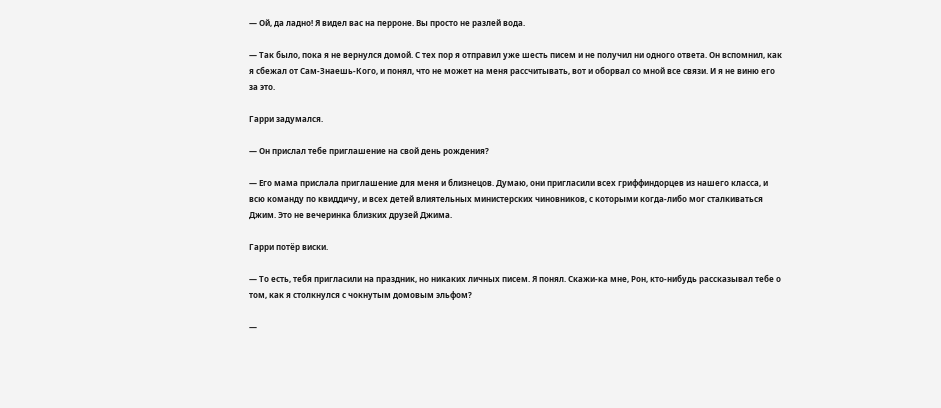— Ой, да ладно! Я видел вас на перроне. Вы просто не разлей вода.

— Так было, пока я не вернулся домой. С тех пор я отправил уже шесть писем и не получил ни одного ответа. Он вспомнил, как я сбежал от Сам-Знаешь-Кого, и понял, что не может на меня рассчитывать, вот и оборвал со мной все связи. И я не виню его за это.

Гарри задумался.

— Он прислал тебе приглашение на свой день рождения?

— Его мама прислала приглашение для меня и близнецов. Думаю, они пригласили всех гриффиндорцев из нашего класса, и всю команду по квиддичу, и всех детей влиятельных министерских чиновников, с которыми когда-либо мог сталкиваться Джим. Это не вечеринка близких друзей Джима.

Гарри потëр виски.

— То есть, тебя пригласили на праздник, но никаких личных писем. Я понял. Скажи-ка мне, Рон, кто-нибудь рассказывал тебе о том, как я столкнулся с чокнутым домовым эльфом?

—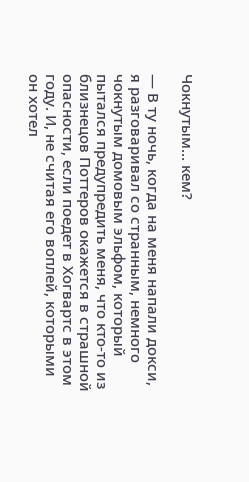Чокнутым… кем?

— В ту ночь, когда на меня напали докси, я разговаривал со странным, немного чокнутым домовым эльфом, который пытался предупредить меня, что кто-то из близнецов Поттеров окажется в страшной опасности, если поедет в Хогвартс в этом году. И, не считая его воплей, которыми он хотел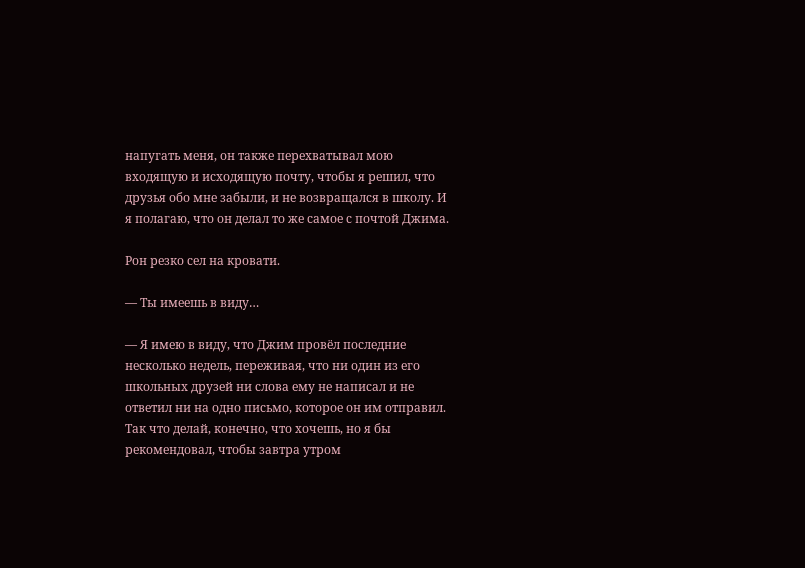напугать меня, он также перехватывал мою входящую и исходящую почту, чтобы я решил, что друзья обо мне забыли, и не возвращался в школу. И я полагаю, что он делал то же самое с почтой Джима.

Рон резко сел на кровати.

— Ты имеешь в виду…

— Я имею в виду, что Джим провёл последние несколько недель, переживая, что ни один из его школьных друзей ни слова ему не написал и не ответил ни на одно письмо, которое он им отправил. Так что делай, конечно, что хочешь, но я бы рекомендовал, чтобы завтра утром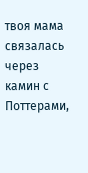твоя мама связалась через камин с Поттерами,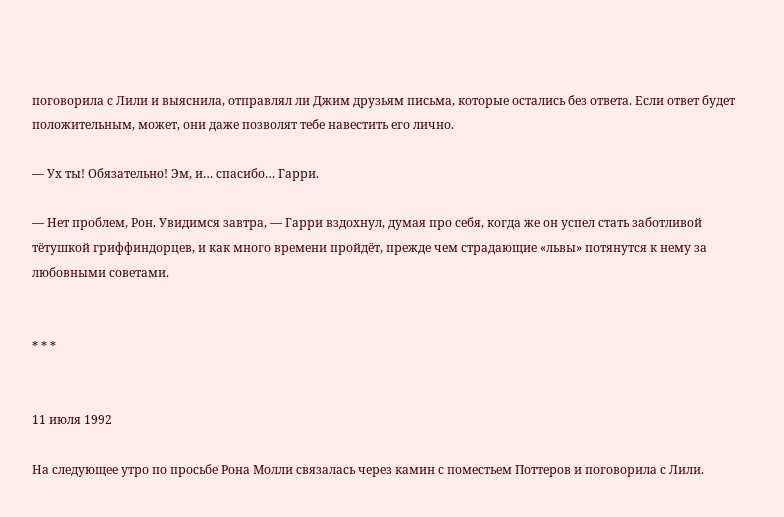поговорила с Лили и выяснила, отправлял ли Джим друзьям письма, которые остались без ответа. Если ответ будет положительным, может, они даже позволят тебе навестить его лично.

— Ух ты! Обязательно! Эм, и… спасибо… Гарри.

— Нет проблем, Рон. Увидимся завтра, — Гарри вздохнул, думая про себя, когда же он успел стать заботливой тётушкой гриффиндорцев, и как много времени пройдёт, прежде чем страдающие «львы» потянутся к нему за любовными советами.


* * *


11 июля 1992

На следующее утро по просьбе Рона Молли связалась через камин с поместьем Поттеров и поговорила с Лили.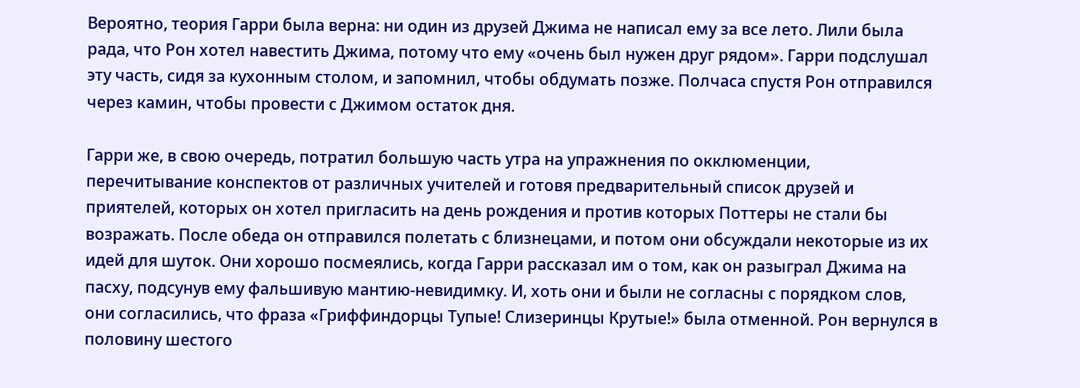Вероятно, теория Гарри была верна: ни один из друзей Джима не написал ему за все лето. Лили была рада, что Рон хотел навестить Джима, потому что ему «очень был нужен друг рядом». Гарри подслушал эту часть, сидя за кухонным столом, и запомнил, чтобы обдумать позже. Полчаса спустя Рон отправился через камин, чтобы провести с Джимом остаток дня.

Гарри же, в свою очередь, потратил большую часть утра на упражнения по окклюменции, перечитывание конспектов от различных учителей и готовя предварительный список друзей и приятелей, которых он хотел пригласить на день рождения и против которых Поттеры не стали бы возражать. После обеда он отправился полетать с близнецами, и потом они обсуждали некоторые из их идей для шуток. Они хорошо посмеялись, когда Гарри рассказал им о том, как он разыграл Джима на пасху, подсунув ему фальшивую мантию-невидимку. И, хоть они и были не согласны с порядком слов, они согласились, что фраза «Гриффиндорцы Тупые! Слизеринцы Крутые!» была отменной. Рон вернулся в половину шестого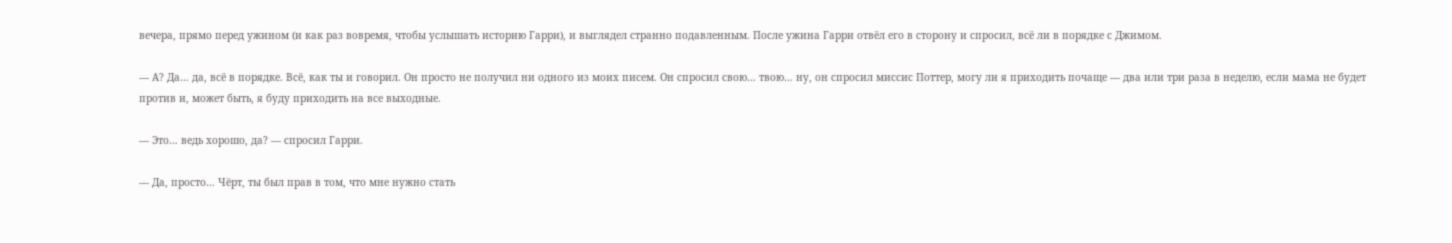вечера, прямо перед ужином (и как раз вовремя, чтобы услышать историю Гарри), и выглядел странно подавленным. После ужина Гарри отвёл его в сторону и спросил, всё ли в порядке с Джимом.

— А? Да… да, всё в порядке. Всё, как ты и говорил. Он просто не получил ни одного из моих писем. Он спросил свою… твою… ну, он спросил миссис Поттер, могу ли я приходить почаще — два или три раза в неделю, если мама не будет против и, может быть, я буду приходить на все выходные.

— Это… ведь хорошо, да? — спросил Гарри.

— Да, просто… Чёрт, ты был прав в том, что мне нужно стать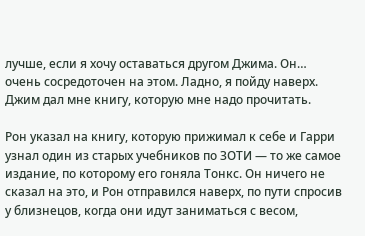лучше, если я хочу оставаться другом Джима. Он… очень сосредоточен на этом. Ладно, я пойду наверх. Джим дал мне книгу, которую мне надо прочитать.

Рон указал на книгу, которую прижимал к себе и Гарри узнал один из старых учебников по ЗОТИ — то же самое издание, по которому его гоняла Тонкс. Он ничего не сказал на это, и Рон отправился наверх, по пути спросив у близнецов, когда они идут заниматься с весом,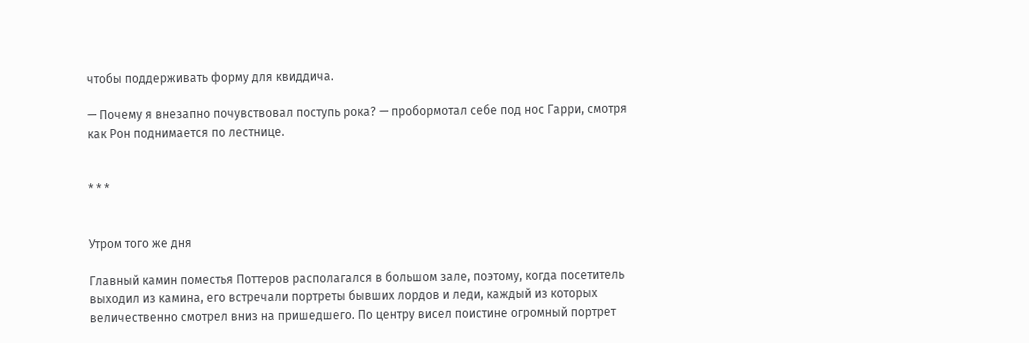чтобы поддерживать форму для квиддича.

— Почему я внезапно почувствовал поступь рока? — пробормотал себе под нос Гарри, смотря как Рон поднимается по лестнице.


* * *


Утром того же дня

Главный камин поместья Поттеров располагался в большом зале, поэтому, когда посетитель выходил из камина, его встречали портреты бывших лордов и леди, каждый из которых величественно смотрел вниз на пришедшего. По центру висел поистине огромный портрет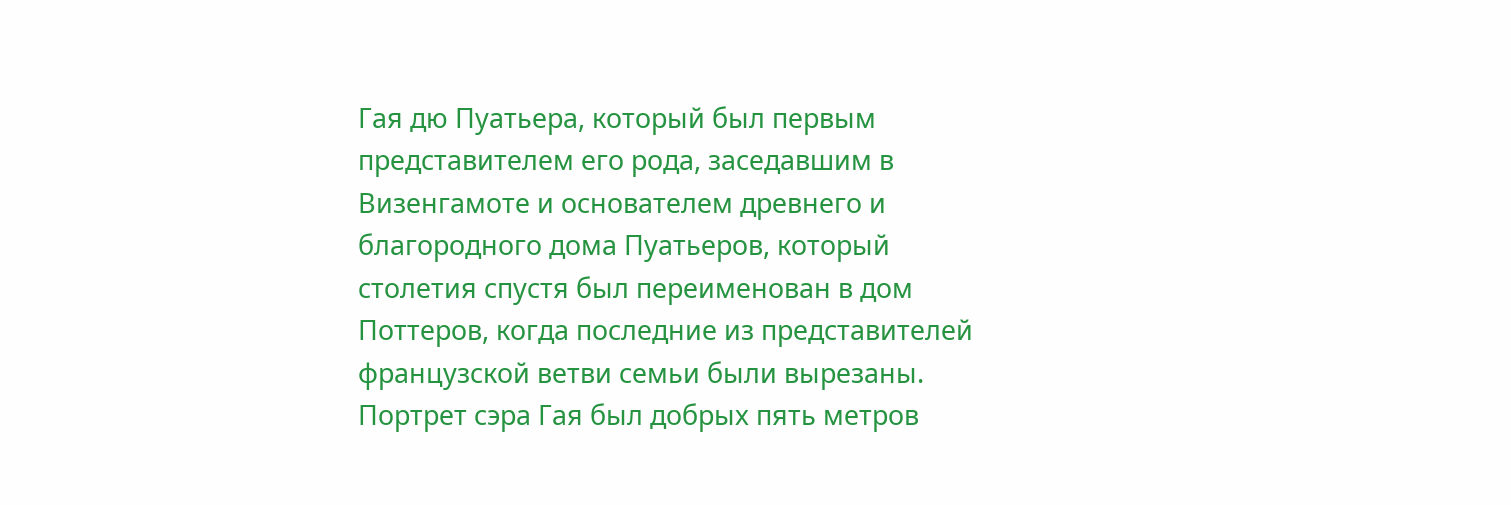Гая дю Пуатьера, который был первым представителем его рода, заседавшим в Визенгамоте и основателем древнего и благородного дома Пуатьеров, который столетия спустя был переименован в дом Поттеров, когда последние из представителей французской ветви семьи были вырезаны. Портрет сэра Гая был добрых пять метров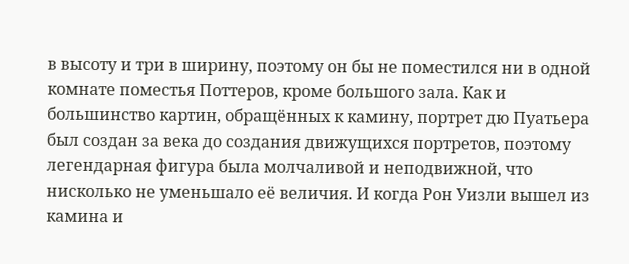в высоту и три в ширину, поэтому он бы не поместился ни в одной комнате поместья Поттеров, кроме большого зала. Как и большинство картин, обращëнных к камину, портрет дю Пуатьера был создан за века до создания движущихся портретов, поэтому легендарная фигура была молчаливой и неподвижной, что нисколько не уменьшало её величия. И когда Рон Уизли вышел из камина и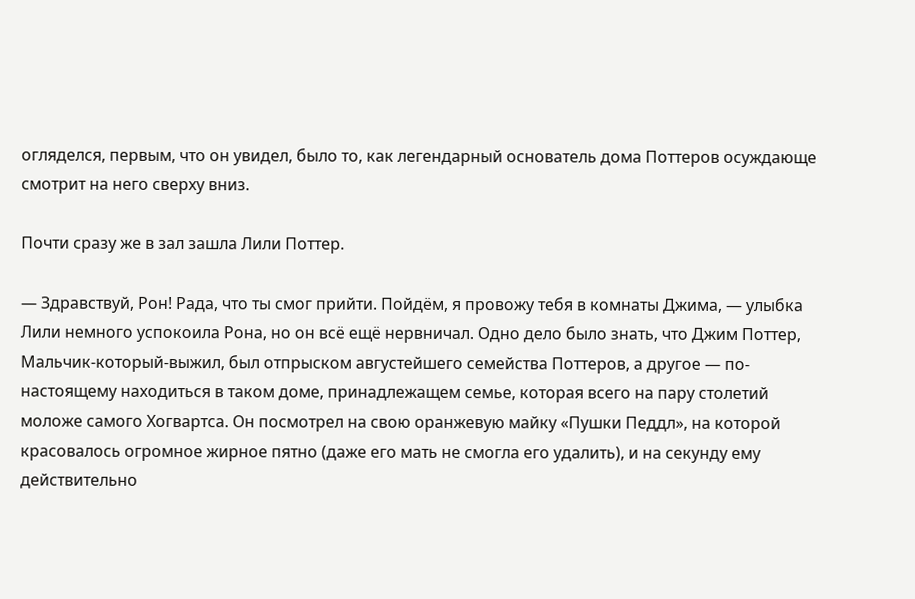огляделся, первым, что он увидел, было то, как легендарный основатель дома Поттеров осуждающе смотрит на него сверху вниз.

Почти сразу же в зал зашла Лили Поттер.

— Здравствуй, Рон! Рада, что ты смог прийти. Пойдём, я провожу тебя в комнаты Джима, — улыбка Лили немного успокоила Рона, но он всё ещё нервничал. Одно дело было знать, что Джим Поттер, Мальчик-который-выжил, был отпрыском августейшего семейства Поттеров, а другое — по-настоящему находиться в таком доме, принадлежащем семье, которая всего на пару столетий моложе самого Хогвартса. Он посмотрел на свою оранжевую майку «Пушки Педдл», на которой красовалось огромное жирное пятно (даже его мать не смогла его удалить), и на секунду ему действительно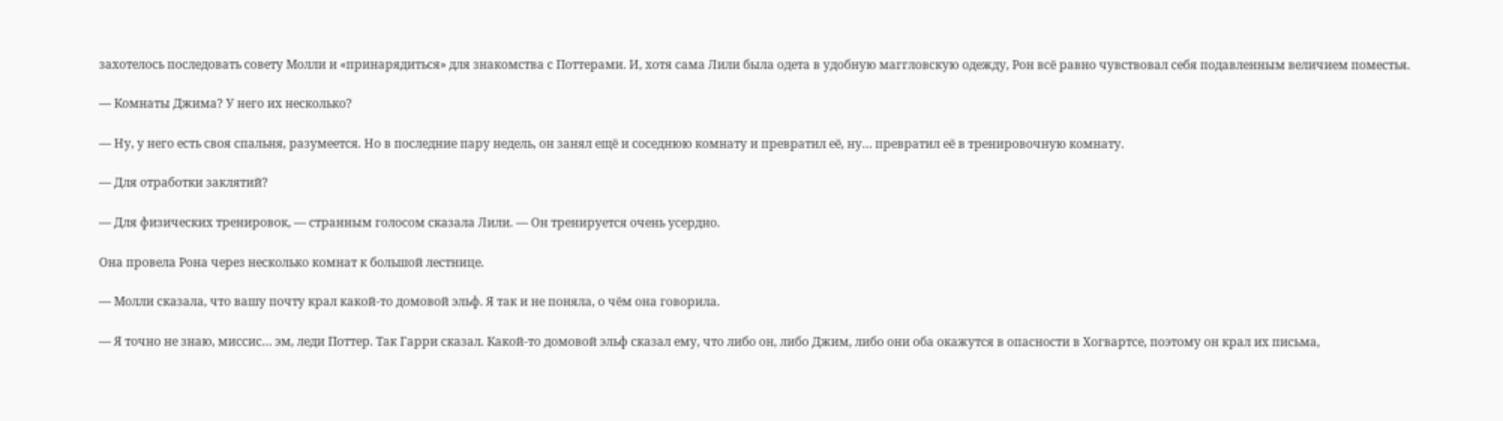захотелось последовать совету Молли и «принарядиться» для знакомства с Поттерами. И, хотя сама Лили была одета в удобную маггловскую одежду, Рон всё равно чувствовал себя подавленным величием поместья.

— Комнаты Джима? У него их несколько?

— Ну, у него есть своя спальня, разумеется. Но в последние пару недель, он занял ещё и соседнюю комнату и превратил её, ну… превратил её в тренировочную комнату.

— Для отработки заклятий?

— Для физических тренировок, — странным голосом сказала Лили. — Он тренируется очень усердно.

Она провела Рона через несколько комнат к большой лестнице.

— Молли сказала, что вашу почту крал какой-то домовой эльф. Я так и не поняла, о чём она говорила.

— Я точно не знаю, миссис… эм, леди Поттер. Так Гарри сказал. Какой-то домовой эльф сказал ему, что либо он, либо Джим, либо они оба окажутся в опасности в Хогвартсе, поэтому он крал их письма,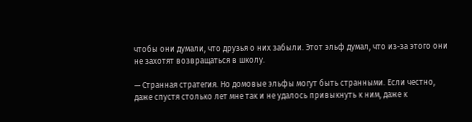чтобы они думали, что друзья о них забыли. Этот эльф думал, что из-за этого они не захотят возвращаться в школу.

— Странная стратегия. Но домовые эльфы могут быть странными. Если честно, даже спустя столько лет мне так и не удалось привыкнуть к ним, даже к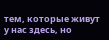тем, которые живут у нас здесь, но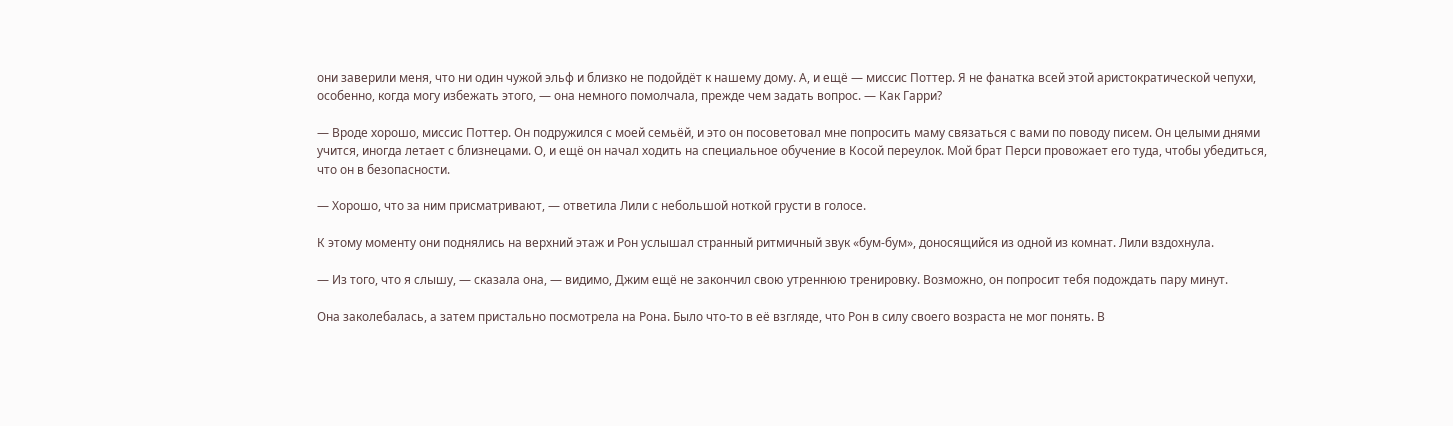они заверили меня, что ни один чужой эльф и близко не подойдёт к нашему дому. А, и ещё — миссис Поттер. Я не фанатка всей этой аристократической чепухи, особенно, когда могу избежать этого, — она немного помолчала, прежде чем задать вопрос. — Как Гарри?

— Вроде хорошо, миссис Поттер. Он подружился с моей семьёй, и это он посоветовал мне попросить маму связаться с вами по поводу писем. Он целыми днями учится, иногда летает с близнецами. О, и ещё он начал ходить на специальное обучение в Косой переулок. Мой брат Перси провожает его туда, чтобы убедиться, что он в безопасности.

— Хорошо, что за ним присматривают, — ответила Лили с небольшой ноткой грусти в голосе.

К этому моменту они поднялись на верхний этаж и Рон услышал странный ритмичный звук «бум-бум», доносящийся из одной из комнат. Лили вздохнула.

— Из того, что я слышу, — сказала она, — видимо, Джим ещё не закончил свою утреннюю тренировку. Возможно, он попросит тебя подождать пару минут.

Она заколебалась, а затем пристально посмотрела на Рона. Было что-то в её взгляде, что Рон в силу своего возраста не мог понять. В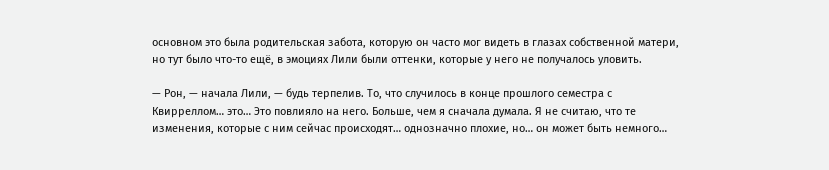основном это была родительская забота, которую он часто мог видеть в глазах собственной матери, но тут было что-то ещё, в эмоциях Лили были оттенки, которые у него не получалось уловить.

— Рон, — начала Лили, — будь терпелив. То, что случилось в конце прошлого семестра с Квирреллом… это… Это повлияло на него. Больше, чем я сначала думала. Я не считаю, что те изменения, которые с ним сейчас происходят… однозначно плохие, но… он может быть немного…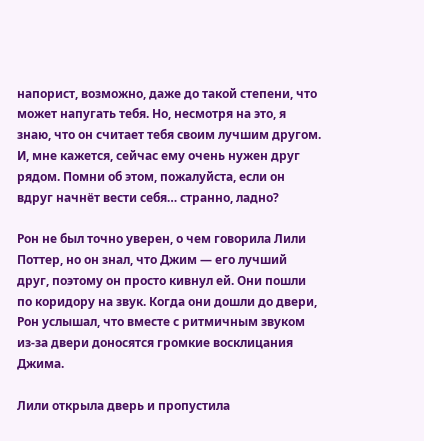напорист, возможно, даже до такой степени, что может напугать тебя. Но, несмотря на это, я знаю, что он считает тебя своим лучшим другом. И, мне кажется, сейчас ему очень нужен друг рядом. Помни об этом, пожалуйста, если он вдруг начнёт вести себя… странно, ладно?

Рон не был точно уверен, о чем говорила Лили Поттер, но он знал, что Джим — его лучший друг, поэтому он просто кивнул ей. Они пошли по коридору на звук. Когда они дошли до двери, Рон услышал, что вместе с ритмичным звуком из-за двери доносятся громкие восклицания Джима.

Лили открыла дверь и пропустила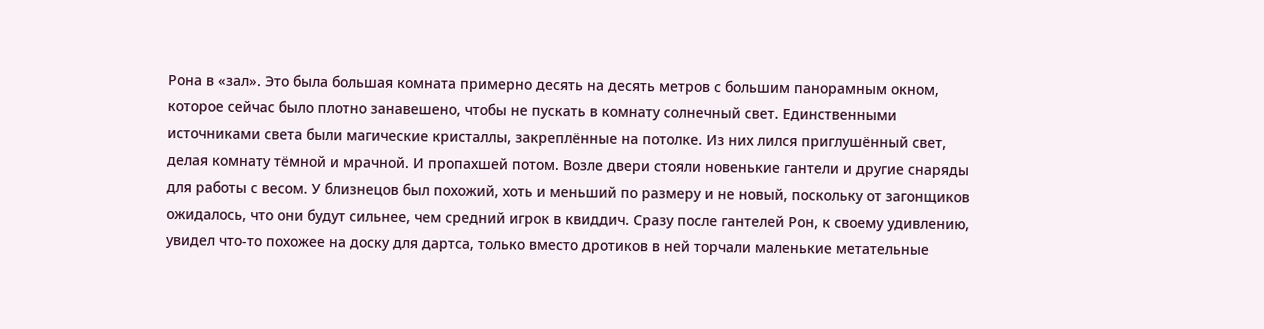Рона в «зал». Это была большая комната примерно десять на десять метров с большим панорамным окном, которое сейчас было плотно занавешено, чтобы не пускать в комнату солнечный свет. Единственными источниками света были магические кристаллы, закреплённые на потолке. Из них лился приглушённый свет, делая комнату тёмной и мрачной. И пропахшей потом. Возле двери стояли новенькие гантели и другие снаряды для работы с весом. У близнецов был похожий, хоть и меньший по размеру и не новый, поскольку от загонщиков ожидалось, что они будут сильнее, чем средний игрок в квиддич. Сразу после гантелей Рон, к своему удивлению, увидел что-то похожее на доску для дартса, только вместо дротиков в ней торчали маленькие метательные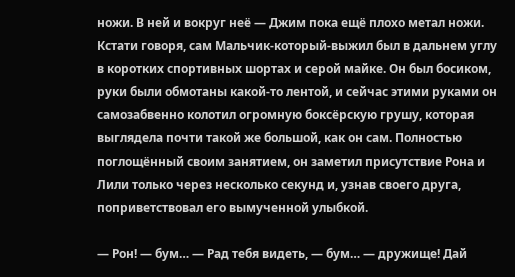ножи. В ней и вокруг неё — Джим пока ещё плохо метал ножи. Кстати говоря, сам Мальчик-который-выжил был в дальнем углу в коротких спортивных шортах и серой майке. Он был босиком, руки были обмотаны какой-то лентой, и сейчас этими руками он самозабвенно колотил огромную боксёрскую грушу, которая выглядела почти такой же большой, как он сам. Полностью поглощённый своим занятием, он заметил присутствие Рона и Лили только через несколько секунд и, узнав своего друга, поприветствовал его вымученной улыбкой.

— Рон! — бум… — Рад тебя видеть, — бум… — дружище! Дай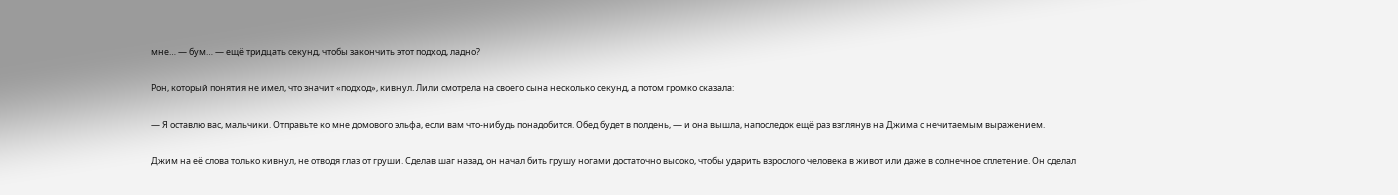мне… — бум… — ещё тридцать секунд, чтобы закончить этот подход, ладно?

Рон, который понятия не имел, что значит «подход», кивнул. Лили смотрела на своего сына несколько секунд, а потом громко сказала:

— Я оставлю вас, мальчики. Отправьте ко мне домового эльфа, если вам что-нибудь понадобится. Обед будет в полдень, — и она вышла, напоследок ещё раз взглянув на Джима с нечитаемым выражением.

Джим на её слова только кивнул, не отводя глаз от груши. Сделав шаг назад, он начал бить грушу ногами достаточно высоко, чтобы ударить взрослого человека в живот или даже в солнечное сплетение. Он сделал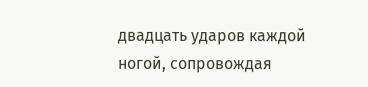двадцать ударов каждой ногой, сопровождая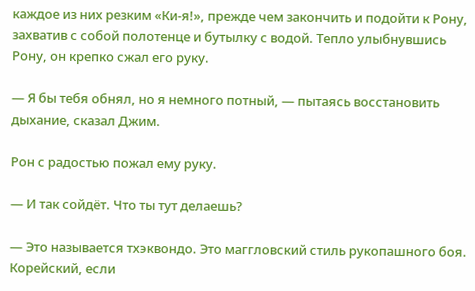каждое из них резким «Ки-я!», прежде чем закончить и подойти к Рону, захватив с собой полотенце и бутылку с водой. Тепло улыбнувшись Рону, он крепко сжал его руку.

— Я бы тебя обнял, но я немного потный, — пытаясь восстановить дыхание, сказал Джим.

Рон с радостью пожал ему руку.

— И так сойдёт. Что ты тут делаешь?

— Это называется тхэквондо. Это маггловский стиль рукопашного боя. Корейский, если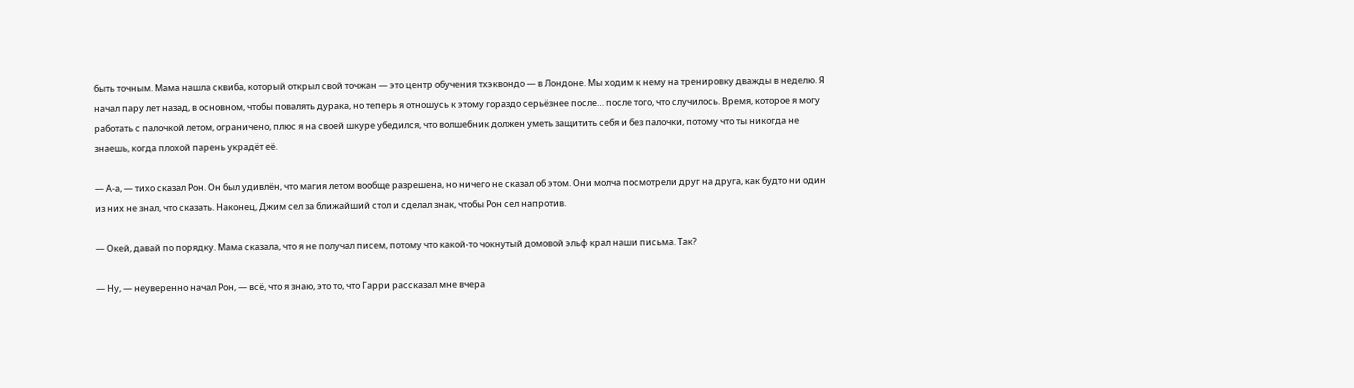быть точным. Мама нашла сквиба, который открыл свой точжан — это центр обучения тхэквондо — в Лондоне. Мы ходим к нему на тренировку дважды в неделю. Я начал пару лет назад, в основном, чтобы повалять дурака, но теперь я отношусь к этому гораздо серьёзнее после… после того, что случилось. Время, которое я могу работать с палочкой летом, ограничено, плюс я на своей шкуре убедился, что волшебник должен уметь защитить себя и без палочки, потому что ты никогда не знаешь, когда плохой парень украдёт её.

— А-а, — тихо сказал Рон. Он был удивлён, что магия летом вообще разрешена, но ничего не сказал об этом. Они молча посмотрели друг на друга, как будто ни один из них не знал, что сказать. Наконец, Джим сел за ближайший стол и сделал знак, чтобы Рон сел напротив.

— Окей, давай по порядку. Мама сказала, что я не получал писем, потому что какой-то чокнутый домовой эльф крал наши письма. Так?

— Ну, — неуверенно начал Рон, — всё, что я знаю, это то, что Гарри рассказал мне вчера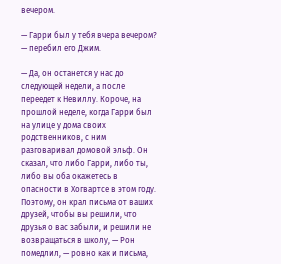вечером.

— Гарри был у тебя вчера вечером? — перебил его Джим.

— Да, он останется у нас до следующей недели, а после переедет к Невиллу. Короче, на прошлой неделе, когда Гарри был на улице у дома своих родственников, с ним разговаривал домовой эльф. Он сказал, что либо Гарри, либо ты, либо вы оба окажетесь в опасности в Хогвартсе в этом году. Поэтому, он крал письма от ваших друзей, чтобы вы решили, что друзья о вас забыли, и решили не возвращаться в школу, — Рон помедлил, — ровно как и письма,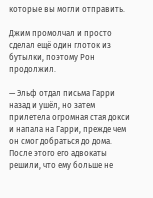которые вы могли отправить.

Джим промолчал и просто сделал ещё один глоток из бутылки, поэтому Рон продолжил.

— Эльф отдал письма Гарри назад и ушёл, но затем прилетела огромная стая докси и напала на Гарри, прежде чем он смог добраться до дома. После этого его адвокаты решили, что ему больше не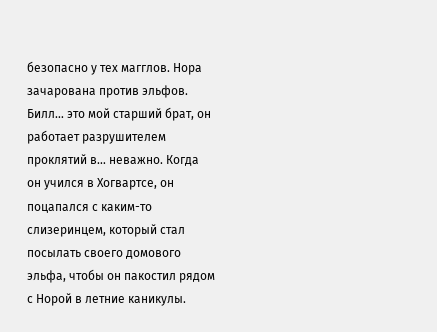безопасно у тех магглов. Нора зачарована против эльфов. Билл… это мой старший брат, он работает разрушителем проклятий в… неважно. Когда он учился в Хогвартсе, он поцапался с каким-то слизеринцем, который стал посылать своего домового эльфа, чтобы он пакостил рядом с Норой в летние каникулы.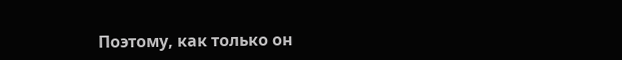Поэтому, как только он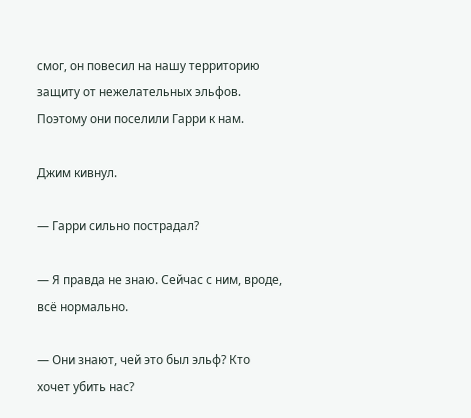смог, он повесил на нашу территорию защиту от нежелательных эльфов. Поэтому они поселили Гарри к нам.

Джим кивнул.

— Гарри сильно пострадал?

— Я правда не знаю. Сейчас с ним, вроде, всё нормально.

— Они знают, чей это был эльф? Кто хочет убить нас?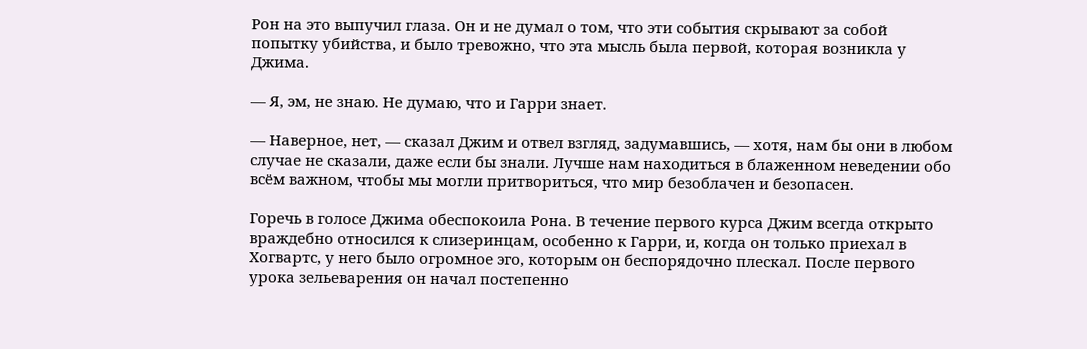Рон на это выпучил глаза. Он и не думал о том, что эти события скрывают за собой попытку убийства, и было тревожно, что эта мысль была первой, которая возникла у Джима.

— Я, эм, не знаю. Не думаю, что и Гарри знает.

— Наверное, нет, — сказал Джим и отвел взгляд, задумавшись, — хотя, нам бы они в любом случае не сказали, даже если бы знали. Лучше нам находиться в блаженном неведении обо всём важном, чтобы мы могли притвориться, что мир безоблачен и безопасен.

Горечь в голосе Джима обеспокоила Рона. В течение первого курса Джим всегда открыто враждебно относился к слизеринцам, особенно к Гарри, и, когда он только приехал в Хогвартс, у него было огромное эго, которым он беспорядочно плескал. После первого урока зельеварения он начал постепенно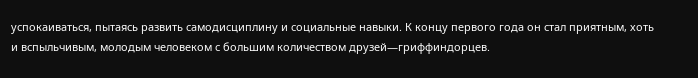успокаиваться, пытаясь развить самодисциплину и социальные навыки. К концу первого года он стал приятным, хоть и вспыльчивым, молодым человеком с большим количеством друзей—гриффиндорцев.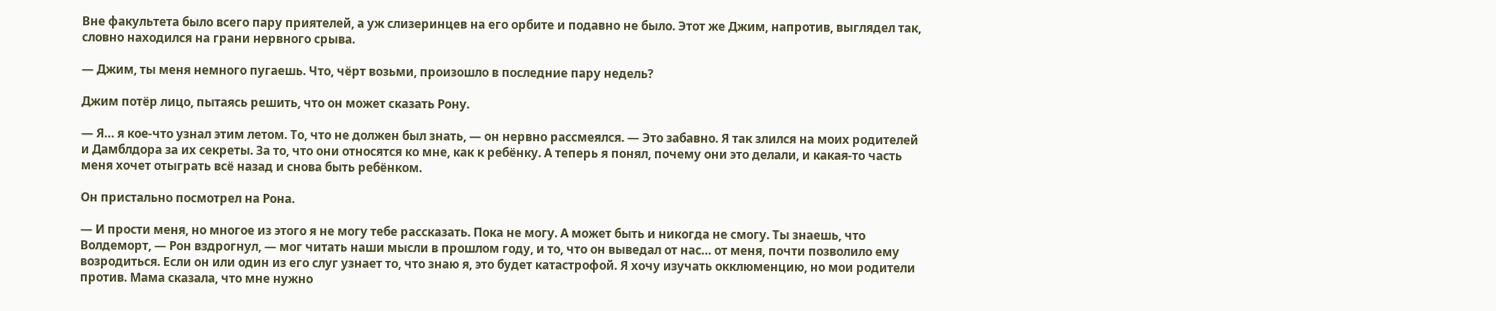Вне факультета было всего пару приятелей, а уж слизеринцев на его орбите и подавно не было. Этот же Джим, напротив, выглядел так, словно находился на грани нервного срыва.

— Джим, ты меня немного пугаешь. Что, чёрт возьми, произошло в последние пару недель?

Джим потёр лицо, пытаясь решить, что он может сказать Рону.

— Я… я кое-что узнал этим летом. То, что не должен был знать, — он нервно рассмеялся. — Это забавно. Я так злился на моих родителей и Дамблдора за их секреты. За то, что они относятся ко мне, как к ребёнку. А теперь я понял, почему они это делали, и какая-то часть меня хочет отыграть всё назад и снова быть ребёнком.

Он пристально посмотрел на Рона.

— И прости меня, но многое из этого я не могу тебе рассказать. Пока не могу. А может быть и никогда не смогу. Ты знаешь, что Волдеморт, — Рон вздрогнул, — мог читать наши мысли в прошлом году, и то, что он выведал от нас… от меня, почти позволило ему возродиться. Если он или один из его слуг узнает то, что знаю я, это будет катастрофой. Я хочу изучать окклюменцию, но мои родители против. Мама сказала, что мне нужно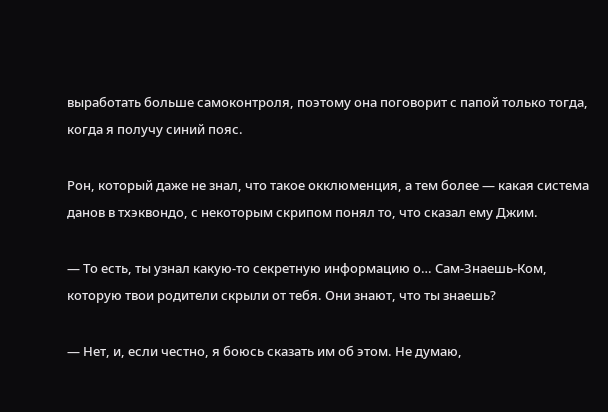выработать больше самоконтроля, поэтому она поговорит с папой только тогда, когда я получу синий пояс.

Рон, который даже не знал, что такое окклюменция, а тем более — какая система данов в тхэквондо, с некоторым скрипом понял то, что сказал ему Джим.

— То есть, ты узнал какую-то секретную информацию о… Сам-Знаешь-Ком, которую твои родители скрыли от тебя. Они знают, что ты знаешь?

— Нет, и, если честно, я боюсь сказать им об этом. Не думаю,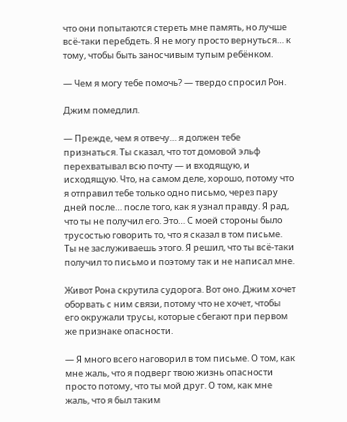что они попытаются стереть мне память, но лучше всё-таки перебдеть. Я не могу просто вернуться… к тому, чтобы быть заносчивым тупым ребёнком.

— Чем я могу тебе помочь? — твердо спросил Рон.

Джим помедлил.

— Прежде, чем я отвечу… я должен тебе признаться. Ты сказал, что тот домовой эльф перехватывал всю почту — и входящую, и исходящую. Что, на самом деле, хорошо, потому что я отправил тебе только одно письмо, через пару дней после… после того, как я узнал правду. Я рад, что ты не получил его. Это… С моей стороны было трусостью говорить то, что я сказал в том письме. Ты не заслуживаешь этого. Я решил, что ты всё-таки получил то письмо и поэтому так и не написал мне.

Живот Рона скрутила судорога. Вот оно. Джим хочет оборвать с ним связи, потому что не хочет, чтобы его окружали трусы, которые сбегают при первом же признаке опасности.

— Я много всего наговорил в том письме. О том, как мне жаль, что я подверг твою жизнь опасности просто потому, что ты мой друг. О том, как мне жаль, что я был таким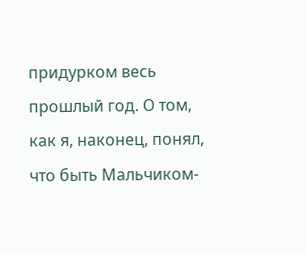придурком весь прошлый год. О том, как я, наконец, понял, что быть Мальчиком-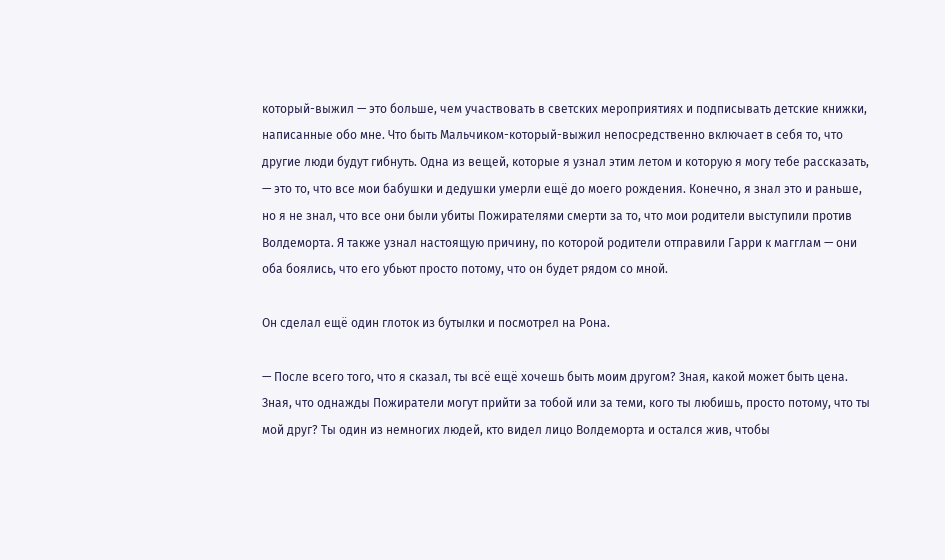который-выжил — это больше, чем участвовать в светских мероприятиях и подписывать детские книжки, написанные обо мне. Что быть Мальчиком-который-выжил непосредственно включает в себя то, что другие люди будут гибнуть. Одна из вещей, которые я узнал этим летом и которую я могу тебе рассказать, — это то, что все мои бабушки и дедушки умерли ещё до моего рождения. Конечно, я знал это и раньше, но я не знал, что все они были убиты Пожирателями смерти за то, что мои родители выступили против Волдеморта. Я также узнал настоящую причину, по которой родители отправили Гарри к магглам — они оба боялись, что его убьют просто потому, что он будет рядом со мной.

Он сделал ещё один глоток из бутылки и посмотрел на Рона.

— После всего того, что я сказал, ты всё ещё хочешь быть моим другом? Зная, какой может быть цена. Зная, что однажды Пожиратели могут прийти за тобой или за теми, кого ты любишь, просто потому, что ты мой друг? Ты один из немногих людей, кто видел лицо Волдеморта и остался жив, чтобы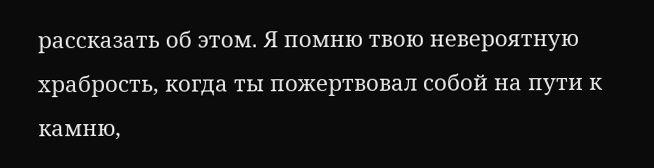рассказать об этом. Я помню твою невероятную храбрость, когда ты пожертвовал собой на пути к камню,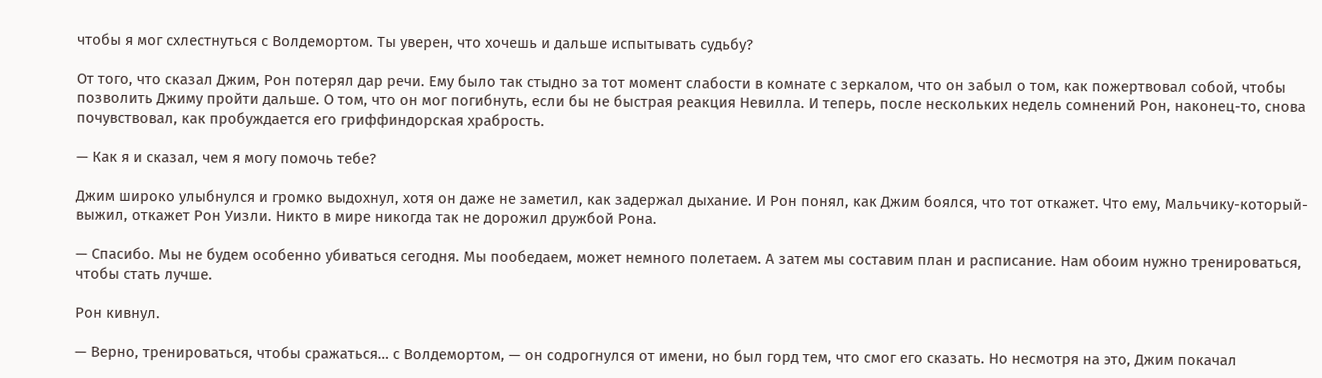чтобы я мог схлестнуться с Волдемортом. Ты уверен, что хочешь и дальше испытывать судьбу?

От того, что сказал Джим, Рон потерял дар речи. Ему было так стыдно за тот момент слабости в комнате с зеркалом, что он забыл о том, как пожертвовал собой, чтобы позволить Джиму пройти дальше. О том, что он мог погибнуть, если бы не быстрая реакция Невилла. И теперь, после нескольких недель сомнений Рон, наконец-то, снова почувствовал, как пробуждается его гриффиндорская храбрость.

— Как я и сказал, чем я могу помочь тебе?

Джим широко улыбнулся и громко выдохнул, хотя он даже не заметил, как задержал дыхание. И Рон понял, как Джим боялся, что тот откажет. Что ему, Мальчику-который-выжил, откажет Рон Уизли. Никто в мире никогда так не дорожил дружбой Рона.

— Спасибо. Мы не будем особенно убиваться сегодня. Мы пообедаем, может немного полетаем. А затем мы составим план и расписание. Нам обоим нужно тренироваться, чтобы стать лучше.

Рон кивнул.

— Верно, тренироваться, чтобы сражаться… с Волдемортом, — он содрогнулся от имени, но был горд тем, что смог его сказать. Но несмотря на это, Джим покачал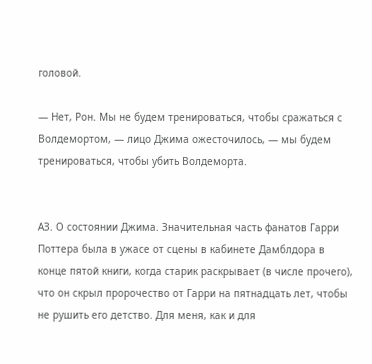головой.

— Нет, Рон. Мы не будем тренироваться, чтобы сражаться с Волдемортом, — лицо Джима ожесточилось, — мы будем тренироваться, чтобы убить Волдеморта.


АЗ. О состоянии Джима. Значительная часть фанатов Гарри Поттера была в ужасе от сцены в кабинете Дамблдора в конце пятой книги, когда старик раскрывает (в числе прочего), что он скрыл пророчество от Гарри на пятнадцать лет, чтобы не рушить его детство. Для меня, как и для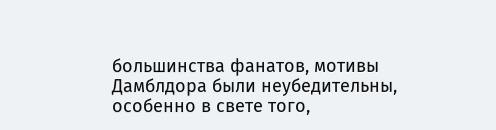большинства фанатов, мотивы Дамблдора были неубедительны, особенно в свете того,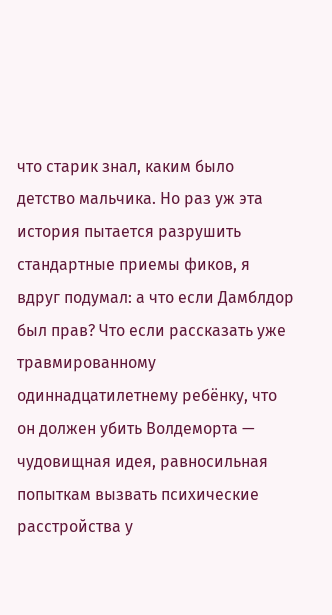что старик знал, каким было детство мальчика. Но раз уж эта история пытается разрушить стандартные приемы фиков, я вдруг подумал: а что если Дамблдор был прав? Что если рассказать уже травмированному одиннадцатилетнему ребёнку, что он должен убить Волдеморта — чудовищная идея, равносильная попыткам вызвать психические расстройства у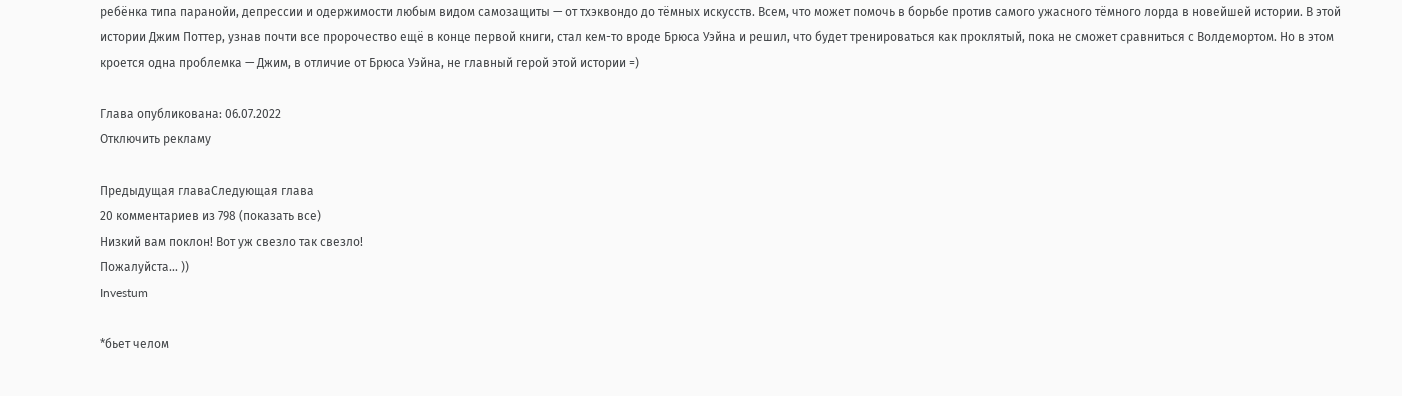ребёнка типа паранойи, депрессии и одержимости любым видом самозащиты — от тхэквондо до тёмных искусств. Всем, что может помочь в борьбе против самого ужасного тёмного лорда в новейшей истории. В этой истории Джим Поттер, узнав почти все пророчество ещё в конце первой книги, стал кем-то вроде Брюса Уэйна и решил, что будет тренироваться как проклятый, пока не сможет сравниться с Волдемортом. Но в этом кроется одна проблемка — Джим, в отличие от Брюса Уэйна, не главный герой этой истории =)

Глава опубликована: 06.07.2022
Отключить рекламу

Предыдущая главаСледующая глава
20 комментариев из 798 (показать все)
Низкий вам поклон! Вот уж свезло так свезло!
Пожалуйста... ))
Investum

*бьет челом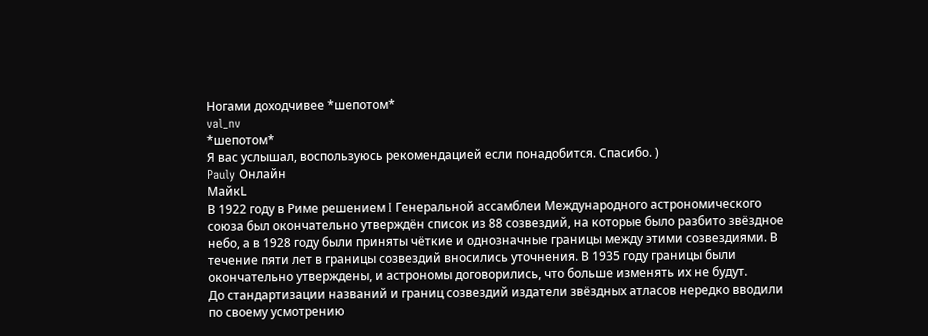Ногами доходчивее *шепотом*
val_nv
*шепотом*
Я вас услышал, воспользуюсь рекомендацией если понадобится. Спасибо. )
Pauly Онлайн
МайкL
В 1922 году в Риме решением I Генеральной ассамблеи Международного астрономического союза был окончательно утверждён список из 88 созвездий, на которые было разбито звёздное небо, а в 1928 году были приняты чёткие и однозначные границы между этими созвездиями. В течение пяти лет в границы созвездий вносились уточнения. В 1935 году границы были окончательно утверждены, и астрономы договорились, что больше изменять их не будут.
До стандартизации названий и границ созвездий издатели звёздных атласов нередко вводили по своему усмотрению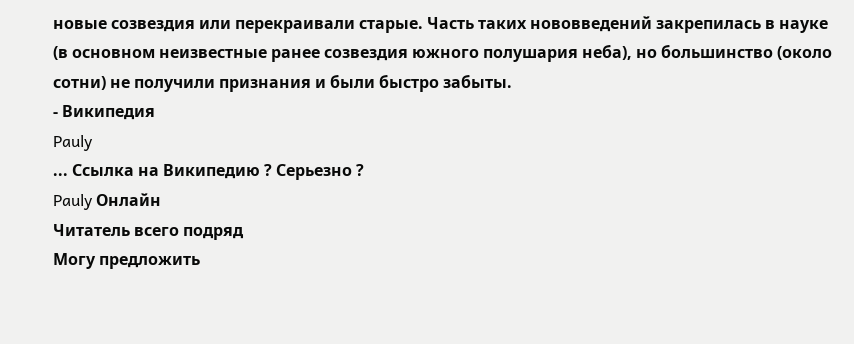новые созвездия или перекраивали старые. Часть таких нововведений закрепилась в науке (в основном неизвестные ранее созвездия южного полушария неба), но большинство (около сотни) не получили признания и были быстро забыты.
- Википедия
Pauly
... Ссылка на Википедию ? Серьезно ?
Pauly Онлайн
Читатель всего подряд
Могу предложить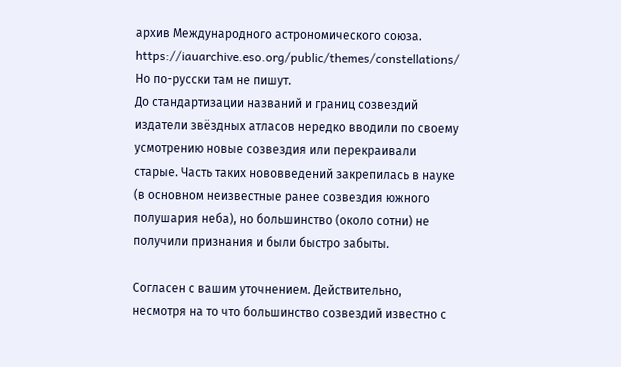архив Международного астрономического союза.
https://iauarchive.eso.org/public/themes/constellations/
Но по-русски там не пишут.
До стандартизации названий и границ созвездий издатели звёздных атласов нередко вводили по своему усмотрению новые созвездия или перекраивали старые. Часть таких нововведений закрепилась в науке (в основном неизвестные ранее созвездия южного полушария неба), но большинство (около сотни) не получили признания и были быстро забыты.

Согласен с вашим уточнением. Действительно, несмотря на то что большинство созвездий известно с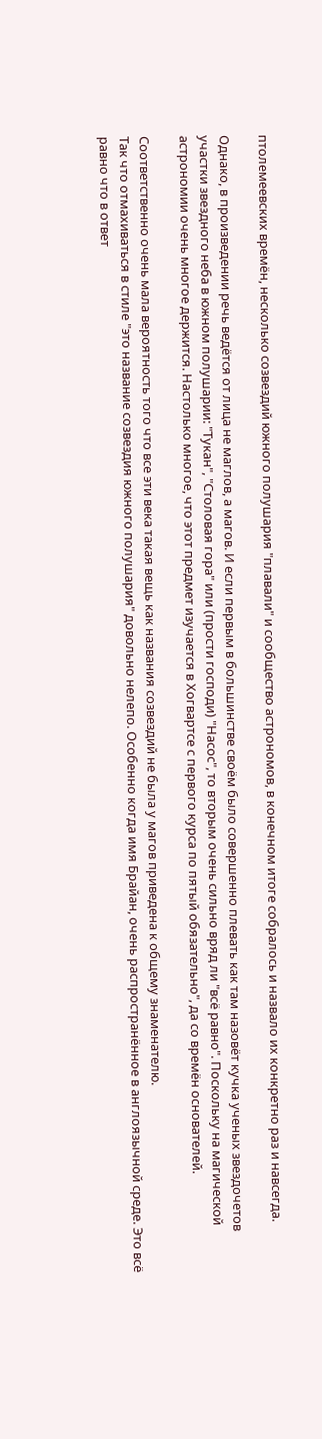птолемеевских времён, несколько созвездий южного полушария "плавали" и сообщество астрономов, в конечном итоге собралось и назвало их конкретно раз и навсегда.

Однако, в произведении речь ведётся от лица не маглов, а магов. И если первым в большинстве своём было совершенно плевать как там назовёт кучка ученых звездочетов участки звездного неба в южном полушарии: "Тукан", "Столовая гора" или (прости господи) "Насос", то вторым очень сильно вряд ли "всё равно". Поскольку на магической астрономии очень многое держится. Настолько многое, что этот предмет изучается в Хогвартсе с первого курса по пятый обязательно", да со времён основателей.

Соответственно очень мала вероятность того что все эти века такая вещь как названия созвездий не была у магов приведена к общему знаменателю.
Так что отмахиваться в стиле "это название созвездия южного полушария" довольно нелепо. Особенно когда имя Брайан, очень распространённое в англоязычной среде. Это всё равно что в ответ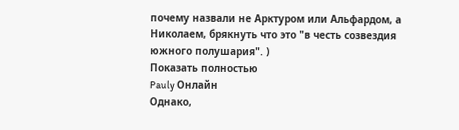почему назвали не Арктуром или Альфардом, а Николаем, брякнуть что это "в честь созвездия южного полушария". )
Показать полностью
Pauly Онлайн
Однако,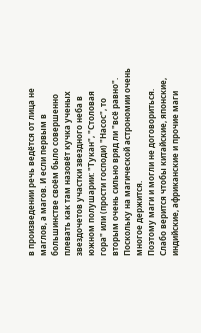в произведении речь ведётся от лица не маглов, а магов. И если первым в большинстве своём было совершенно плевать как там назовёт кучка ученых звездочетов участки звездного неба в южном полушарии: "Тукан", "Столовая гора" или (прости господи) "Насос", то вторым очень сильно вряд ли "всё равно". Поскольку на магической астрономии очень многое держится.
Поэтому маги и могли не договориться. Слабо верится чтобы китайские, японские, индийские, африканские и прочие маги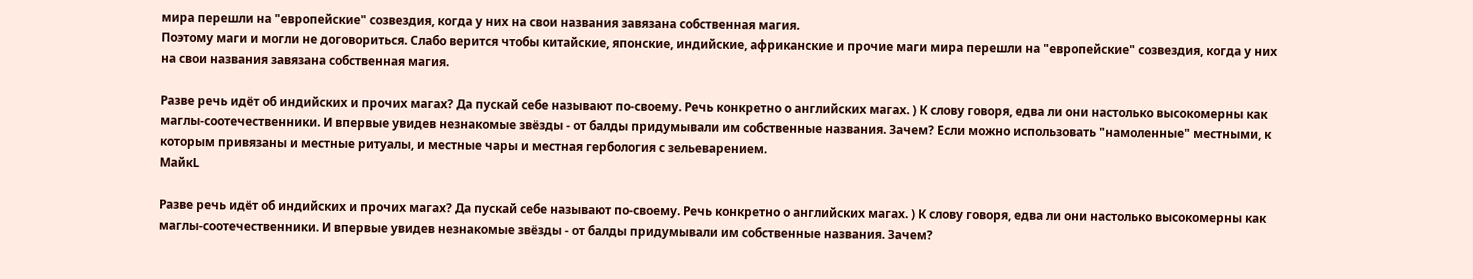мира перешли на "европейские" созвездия, когда у них на свои названия завязана собственная магия.
Поэтому маги и могли не договориться. Слабо верится чтобы китайские, японские, индийские, африканские и прочие маги мира перешли на "европейские" созвездия, когда у них на свои названия завязана собственная магия.

Разве речь идёт об индийских и прочих магах? Да пускай себе называют по-своему. Речь конкретно о английских магах. ) К слову говоря, едва ли они настолько высокомерны как маглы-соотечественники. И впервые увидев незнакомые звёзды - от балды придумывали им собственные названия. Зачем? Если можно использовать "намоленные" местными, к которым привязаны и местные ритуалы, и местные чары и местная гербология с зельеварением.
МайкL

Разве речь идёт об индийских и прочих магах? Да пускай себе называют по-своему. Речь конкретно о английских магах. ) К слову говоря, едва ли они настолько высокомерны как маглы-соотечественники. И впервые увидев незнакомые звёзды - от балды придумывали им собственные названия. Зачем?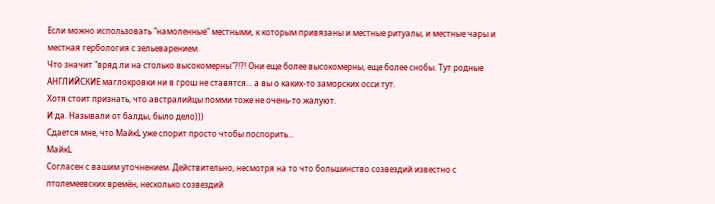Если можно использовать "намоленные" местными, к которым привязаны и местные ритуалы, и местные чары и местная гербология с зельеварением.
Что значит "вряд ли на столько высокомерны"?!?! Они еще более высокомерны, еще более снобы. Тут родные АНГЛИЙСКИЕ маглокровки ни в грош не ставятся... а вы о каких-то заморских осси тут.
Хотя стоит признать, что австралийцы помми тоже не очень-то жалуют.
И да. Называли от балды, было дело)))
Сдается мне, что МайкL уже спорит просто чтобы поспорить...
МайкL
Согласен с вашим уточнением. Действительно, несмотря на то что большинство созвездий известно с птолемеевских времён, несколько созвездий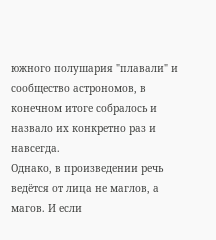южного полушария "плавали" и сообщество астрономов, в конечном итоге собралось и назвало их конкретно раз и навсегда.
Однако, в произведении речь ведётся от лица не маглов, а магов. И если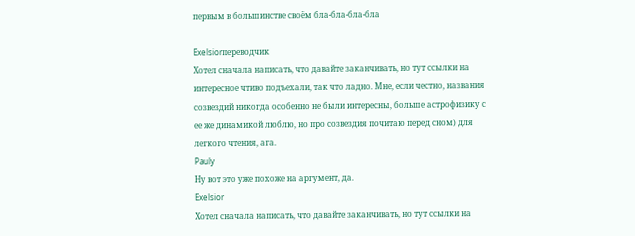первым в большинстве своём бла-бла-бла-бла

Exelsiorпереводчик
Хотел сначала написать, что давайте заканчивать, но тут ссылки на интересное чтиво подъехали, так что ладно. Мне, если честно, названия созвездий никогда особенно не были интересны, больше астрофизику с ее же динамикой люблю, но про созвездия почитаю перед сном) для легкого чтения, ага.
Pauly
Ну вот это уже похоже на аргумент, да.
Exelsior
Хотел сначала написать, что давайте заканчивать, но тут ссылки на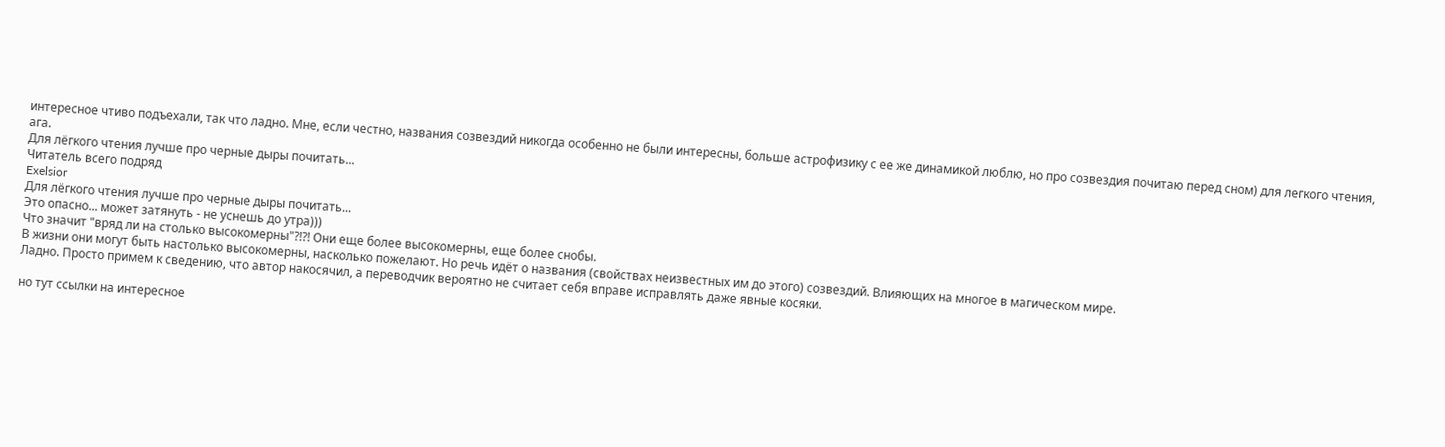интересное чтиво подъехали, так что ладно. Мне, если честно, названия созвездий никогда особенно не были интересны, больше астрофизику с ее же динамикой люблю, но про созвездия почитаю перед сном) для легкого чтения, ага.
Для лёгкого чтения лучше про черные дыры почитать...
Читатель всего подряд
Exelsior
Для лёгкого чтения лучше про черные дыры почитать...
Это опасно... может затянуть - не уснешь до утра)))
Что значит "вряд ли на столько высокомерны"?!?! Они еще более высокомерны, еще более снобы.
В жизни они могут быть настолько высокомерны, насколько пожелают. Но речь идёт о названия (свойствах неизвестных им до этого) созвездий. Влияющих на многое в магическом мире.
Ладно. Просто примем к сведению, что автор накосячил, а переводчик вероятно не считает себя вправе исправлять даже явные косяки.

но тут ссылки на интересное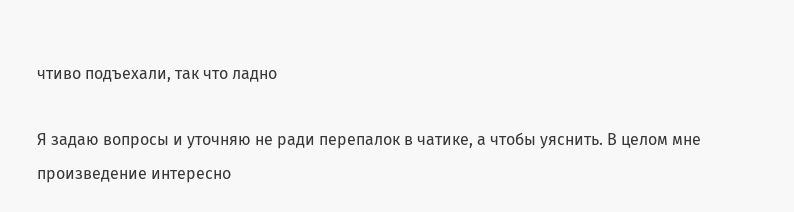чтиво подъехали, так что ладно

Я задаю вопросы и уточняю не ради перепалок в чатике, а чтобы уяснить. В целом мне произведение интересно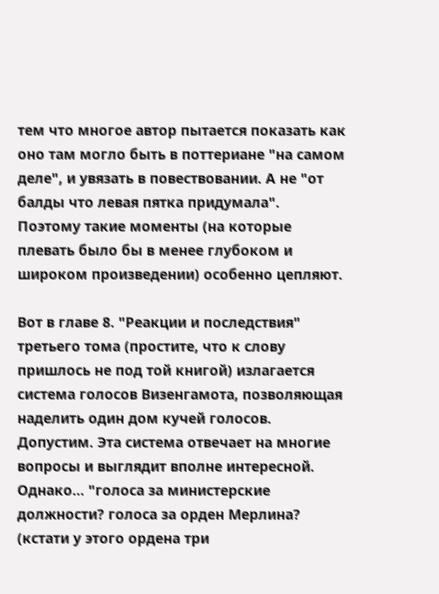тем что многое автор пытается показать как оно там могло быть в поттериане "на самом деле", и увязать в повествовании. А не "от балды что левая пятка придумала".
Поэтому такие моменты (на которые плевать было бы в менее глубоком и широком произведении) особенно цепляют.

Вот в главе 8. "Реакции и последствия" третьего тома (простите, что к слову пришлось не под той книгой) излагается система голосов Визенгамота, позволяющая наделить один дом кучей голосов. Допустим. Эта система отвечает на многие вопросы и выглядит вполне интересной.
Однако... "голоса за министерские должности? голоса за орден Мерлина? (кстати у этого ордена три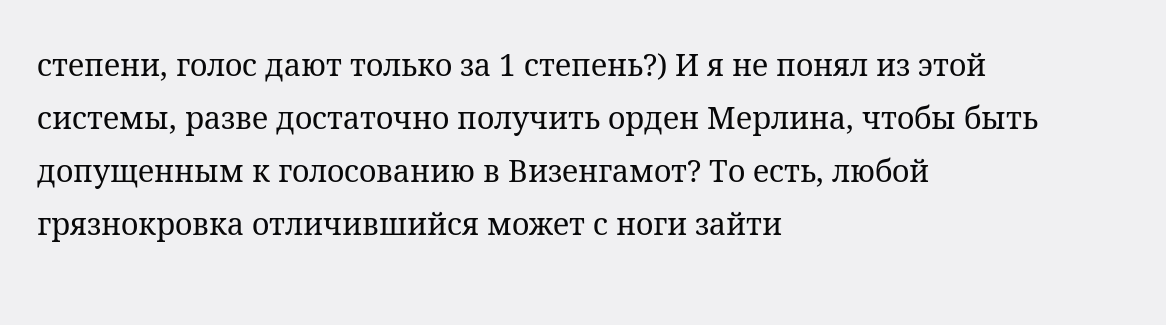степени, голос дают только за 1 степень?) И я не понял из этой системы, разве достаточно получить орден Мерлина, чтобы быть допущенным к голосованию в Визенгамот? То есть, любой грязнокровка отличившийся может с ноги зайти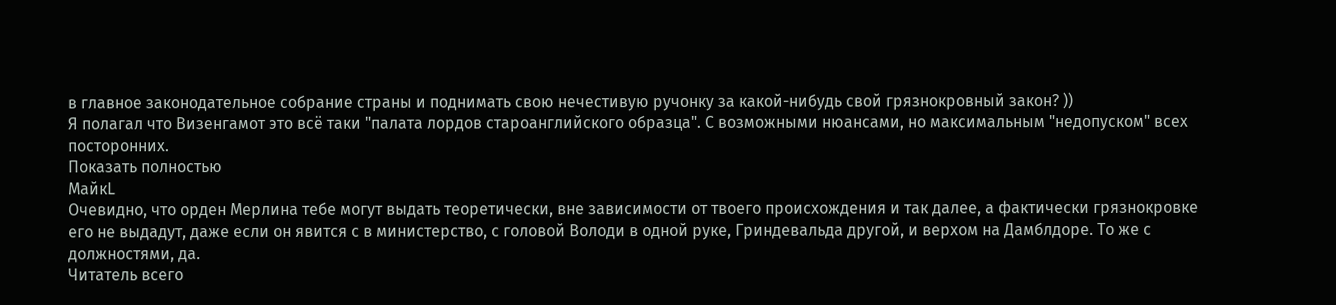в главное законодательное собрание страны и поднимать свою нечестивую ручонку за какой-нибудь свой грязнокровный закон? ))
Я полагал что Визенгамот это всё таки "палата лордов староанглийского образца". С возможными нюансами, но максимальным "недопуском" всех посторонних.
Показать полностью
МайкL
Очевидно, что орден Мерлина тебе могут выдать теоретически, вне зависимости от твоего происхождения и так далее, а фактически грязнокровке его не выдадут, даже если он явится с в министерство, с головой Володи в одной руке, Гриндевальда другой, и верхом на Дамблдоре. То же с должностями, да.
Читатель всего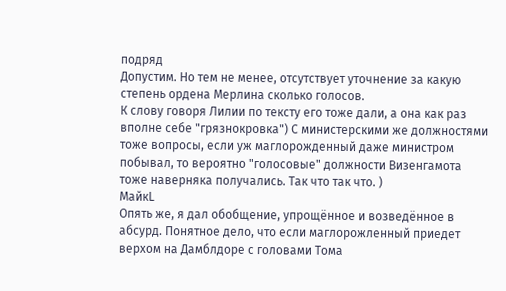подряд
Допустим. Но тем не менее, отсутствует уточнение за какую степень ордена Мерлина сколько голосов.
К слову говоря Лилии по тексту его тоже дали, а она как раз вполне себе "грязнокровка") С министерскими же должностями тоже вопросы, если уж маглорожденный даже министром побывал, то вероятно "голосовые" должности Визенгамота тоже наверняка получались. Так что так что. )
МайкL
Опять же, я дал обобщение, упрощённое и возведённое в абсурд. Понятное дело, что если маглорожленный приедет верхом на Дамблдоре с головами Тома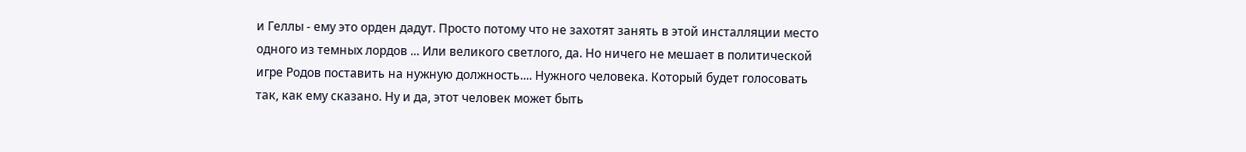и Геллы - ему это орден дадут. Просто потому что не захотят занять в этой инсталляции место одного из темных лордов ... Или великого светлого, да. Но ничего не мешает в политической игре Родов поставить на нужную должность.... Нужного человека. Который будет голосовать так, как ему сказано. Ну и да, этот человек может быть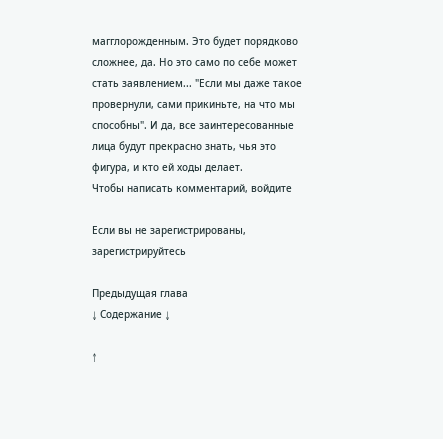магглорожденным. Это будет порядково сложнее, да. Но это само по себе может стать заявлением... "Если мы даже такое провернули, сами прикиньте, на что мы способны". И да, все заинтересованные лица будут прекрасно знать, чья это фигура, и кто ей ходы делает.
Чтобы написать комментарий, войдите

Если вы не зарегистрированы, зарегистрируйтесь

Предыдущая глава
↓ Содержание ↓

↑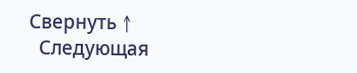Свернуть ↑
  Следующая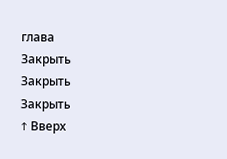глава
Закрыть
Закрыть
Закрыть
↑ Вверх